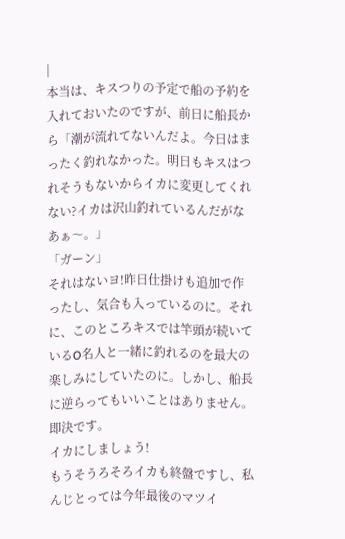|
本当は、キスつりの予定で船の予約を入れておいたのですが、前日に船長から「潮が流れてないんだよ。今日はまったく釣れなかった。明日もキスはつれそうもないからイカに変更してくれない?イカは沢山釣れているんだがなあぁ〜。」
「ガーン」
それはないヨ!昨日仕掛けも追加で作ったし、気合も入っているのに。それに、このところキスでは竿頭が続いているO名人と一緒に釣れるのを最大の楽しみにしていたのに。しかし、船長に逆らってもいいことはありません。即決です。
イカにしましょう!
もうそうろそろイカも終盤ですし、私んじとっては今年最後のマツイ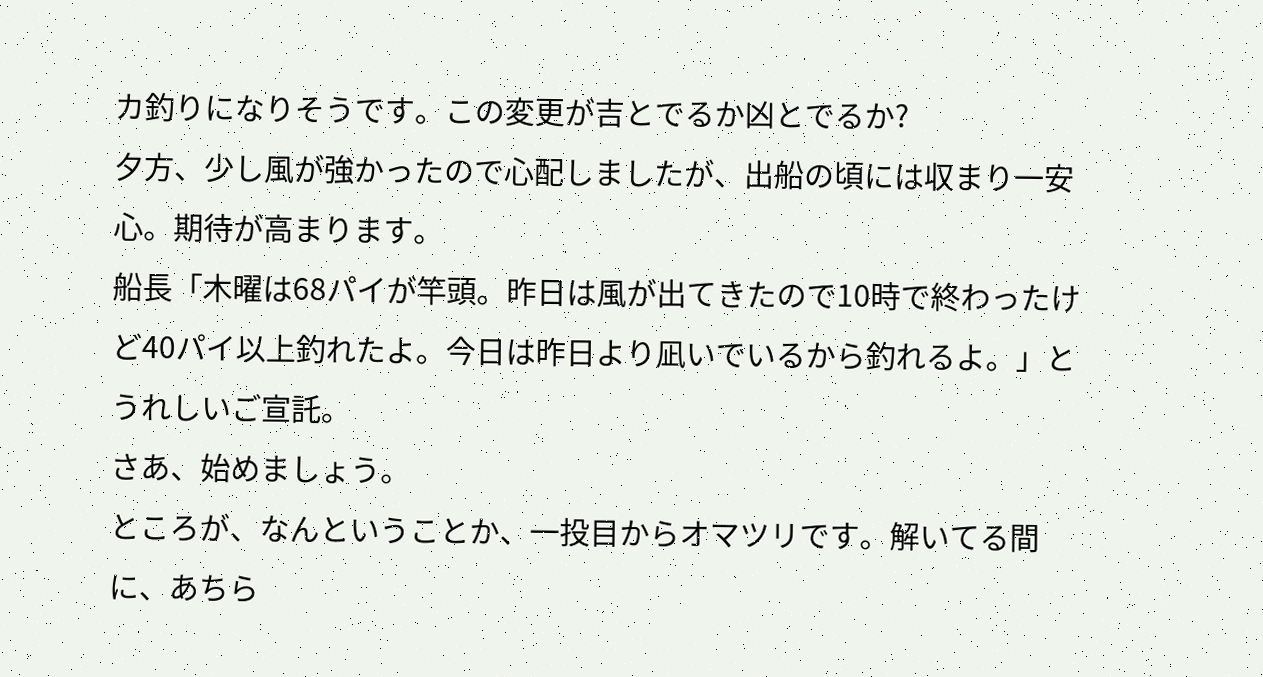カ釣りになりそうです。この変更が吉とでるか凶とでるか?
夕方、少し風が強かったので心配しましたが、出船の頃には収まり一安心。期待が高まります。
船長「木曜は68パイが竿頭。昨日は風が出てきたので10時で終わったけど40パイ以上釣れたよ。今日は昨日より凪いでいるから釣れるよ。」とうれしいご宣託。
さあ、始めましょう。
ところが、なんということか、一投目からオマツリです。解いてる間に、あちら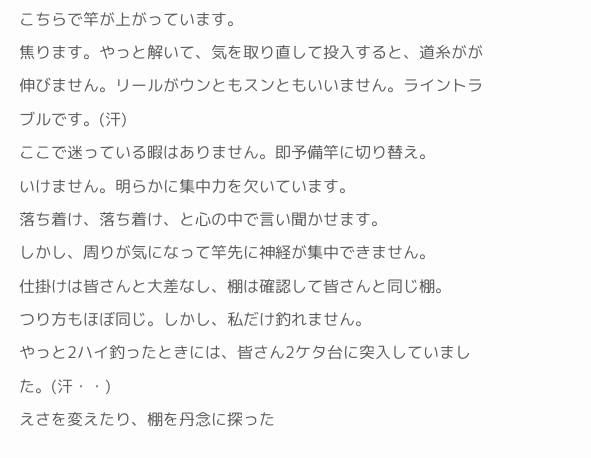こちらで竿が上がっています。
焦ります。やっと解いて、気を取り直して投入すると、道糸がが伸びません。リールがウンともスンともいいません。ライントラブルです。(汗)
ここで迷っている暇はありません。即予備竿に切り替え。
いけません。明らかに集中力を欠いています。
落ち着け、落ち着け、と心の中で言い聞かせます。
しかし、周りが気になって竿先に神経が集中できません。
仕掛けは皆さんと大差なし、棚は確認して皆さんと同じ棚。
つり方もほぼ同じ。しかし、私だけ釣れません。
やっと2ハイ釣ったときには、皆さん2ケタ台に突入していました。(汗・・)
えさを変えたり、棚を丹念に探った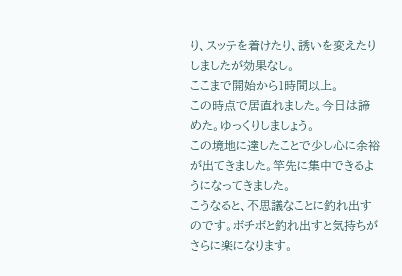り、スッテを着けたり、誘いを変えたりしましたが効果なし。
ここまで開始から1時間以上。
この時点で居直れました。今日は諦めた。ゆっくりしましょう。
この境地に達したことで少し心に余裕が出てきました。竿先に集中できるようになってきました。
こうなると、不思議なことに釣れ出すのです。ボチボと釣れ出すと気持ちがさらに楽になります。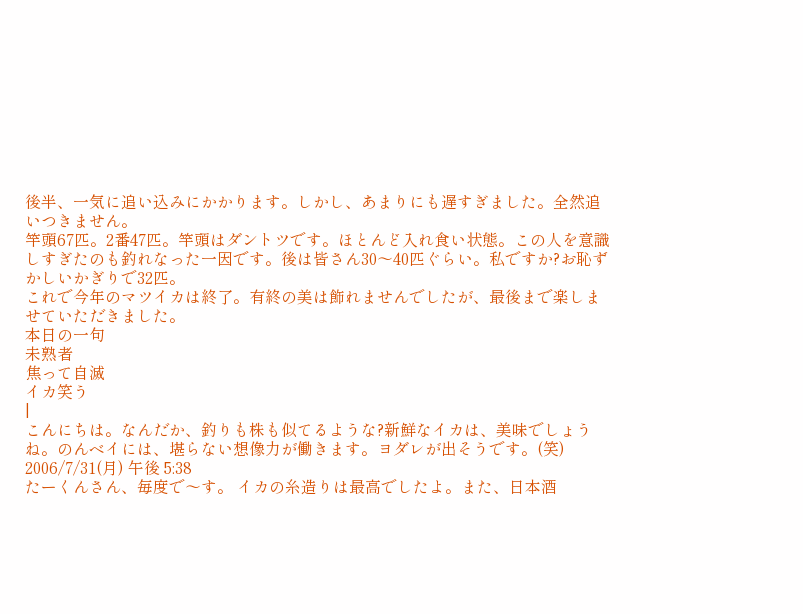後半、一気に追い込みにかかります。しかし、あまりにも遅すぎました。全然追いつきません。
竿頭67匹。2番47匹。竿頭はダントツです。ほとんど入れ食い状態。この人を意識しすぎたのも釣れなった一因です。後は皆さん30〜40匹ぐらい。私ですか?お恥ずかしいかぎりで32匹。
これで今年のマツイカは終了。有終の美は飾れませんでしたが、最後まで楽しませていただきました。
本日の一句
未熟者
焦って自滅
イカ笑う
|
こんにちは。なんだか、釣りも株も似てるような?新鮮なイカは、美味でしょうね。のんベイには、堪らない想像力が働きます。ヨダレが出そうです。(笑)
2006/7/31(月) 午後 5:38
たーくんさん、毎度で〜す。 イカの糸造りは最高でしたよ。また、日本酒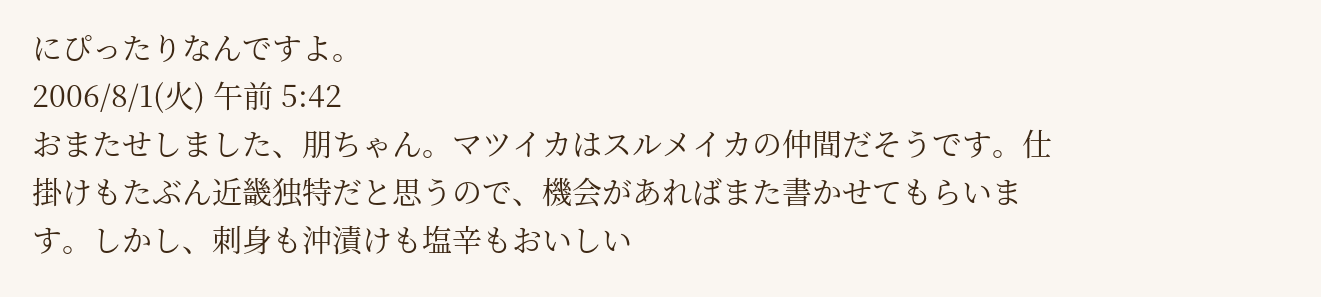にぴったりなんですよ。
2006/8/1(火) 午前 5:42
おまたせしました、朋ちゃん。マツイカはスルメイカの仲間だそうです。仕掛けもたぶん近畿独特だと思うので、機会があればまた書かせてもらいます。しかし、刺身も沖漬けも塩辛もおいしい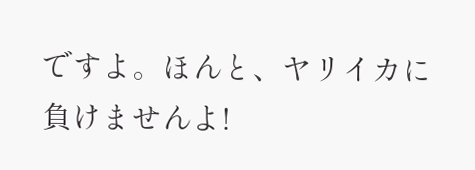ですよ。ほんと、ヤリイカに負けませんよ!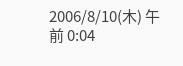2006/8/10(木) 午前 0:04